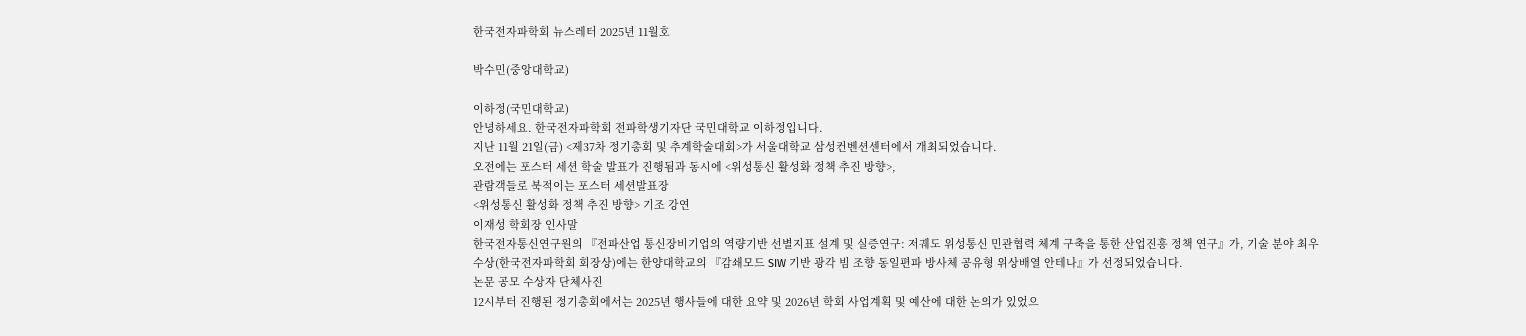한국전자파학회 뉴스레터 2025년 11월호

박수민(중앙대학교)

이하정(국민대학교)
안녕하세요. 한국전자파학회 전파학생기자단 국민대학교 이하정입니다.
지난 11월 21일(금) <제37차 정기총회 및 추계학술대회>가 서울대학교 삼성컨벤션센터에서 개최되었습니다.
오전에는 포스터 세션 학술 발표가 진행됨과 동시에 <위성통신 활성화 정책 추진 방향>,
관람객들로 북적이는 포스터 세션발표장
<위성통신 활성화 정책 추진 방향> 기조 강연
이재성 학회장 인사말
한국전자통신연구원의 『전파산업 통신장비기업의 역량기반 선별지표 설계 및 실증연구: 저궤도 위성통신 민관협력 체계 구축을 통한 산업진흥 정책 연구』가, 기술 분야 최우수상(한국전자파학회 회장상)에는 한양대학교의 『감쇄모드 SIW 기반 광각 빔 조향 동일편파 방사체 공유형 위상배열 안테나』가 선정되었습니다.
논문 공모 수상자 단체사진
12시부터 진행된 정기총회에서는 2025년 행사들에 대한 요약 및 2026년 학회 사업계획 및 예산에 대한 논의가 있었으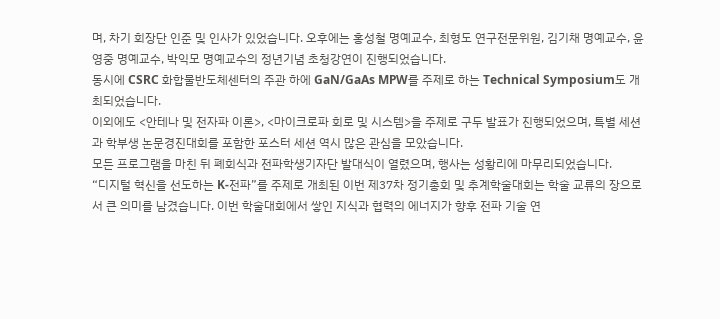며, 차기 회장단 인준 및 인사가 있었습니다. 오후에는 홍성철 명예교수, 최형도 연구전문위원, 김기채 명예교수, 윤영중 명예교수, 박익모 명예교수의 정년기념 초청강연이 진행되었습니다.
동시에 CSRC 화합물반도체센터의 주관 하에 GaN/GaAs MPW를 주제로 하는 Technical Symposium도 개최되었습니다.
이외에도 <안테나 및 전자파 이론>, <마이크로파 회로 및 시스템>을 주제로 구두 발표가 진행되었으며, 특별 세션과 학부생 논문경진대회를 포함한 포스터 세션 역시 많은 관심을 모았습니다.
모든 프로그램을 마친 뒤 폐회식과 전파학생기자단 발대식이 열렸으며, 행사는 성황리에 마무리되었습니다.
“디지털 혁신을 선도하는 K-전파”를 주제로 개최된 이번 제37차 정기총회 및 추계학술대회는 학술 교류의 장으로서 큰 의미를 남겼습니다. 이번 학술대회에서 쌓인 지식과 협력의 에너지가 향후 전파 기술 연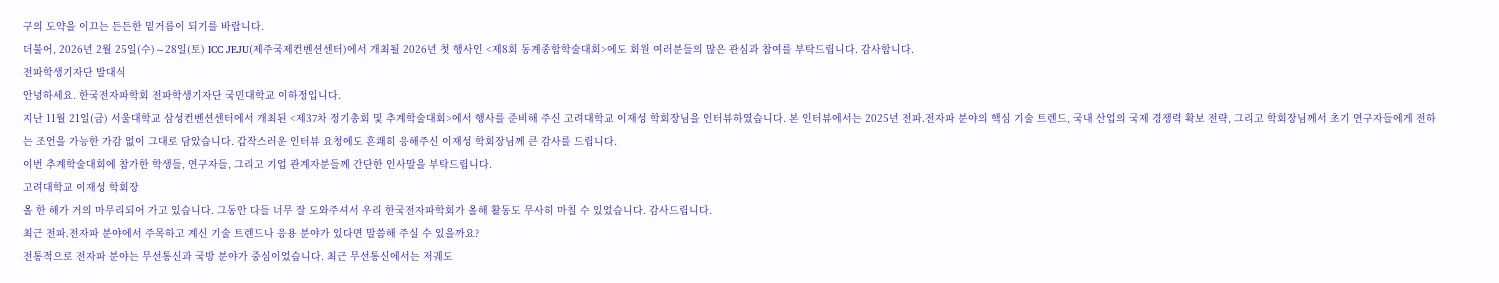구의 도약을 이끄는 든든한 밑거름이 되기를 바랍니다.
더불어, 2026년 2월 25일(수)∼28일(토) ICC JEJU(제주국제컨벤션센터)에서 개최될 2026년 첫 행사인 <제8회 동계종합학술대회>에도 회원 여러분들의 많은 관심과 참여를 부탁드립니다. 감사합니다.
전파학생기자단 발대식
안녕하세요. 한국전자파학회 전파학생기자단 국민대학교 이하정입니다.
지난 11월 21일(금) 서울대학교 삼성컨벤션센터에서 개최된 <제37차 정기총회 및 추계학술대회>에서 행사를 준비해 주신 고려대학교 이재성 학회장님을 인터뷰하였습니다. 본 인터뷰에서는 2025년 전파․전자파 분야의 핵심 기술 트렌드, 국내 산업의 국제 경쟁력 확보 전략, 그리고 학회장님께서 초기 연구자들에게 전하는 조언을 가능한 가감 없이 그대로 담았습니다. 갑작스러운 인터뷰 요청에도 흔쾌히 응해주신 이재성 학회장님께 큰 감사를 드립니다.
이번 추계학술대회에 참가한 학생들, 연구자들, 그리고 기업 관계자분들께 간단한 인사말을 부탁드립니다.
고려대학교 이재성 학회장
올 한 해가 거의 마무리되어 가고 있습니다. 그동안 다들 너무 잘 도와주셔서 우리 한국전자파학회가 올해 활동도 무사히 마칠 수 있었습니다. 감사드립니다.
최근 전파․전자파 분야에서 주목하고 계신 기술 트렌드나 응용 분야가 있다면 말씀해 주실 수 있을까요?
전통적으로 전자파 분야는 무선통신과 국방 분야가 중심이었습니다. 최근 무선통신에서는 저궤도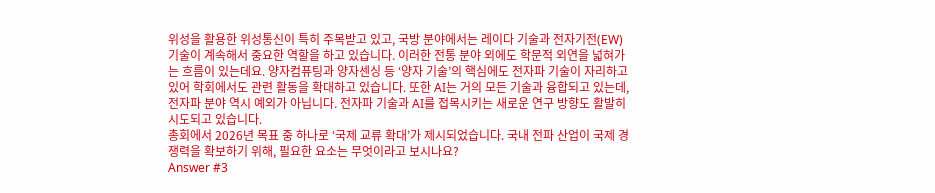위성을 활용한 위성통신이 특히 주목받고 있고, 국방 분야에서는 레이다 기술과 전자기전(EW) 기술이 계속해서 중요한 역할을 하고 있습니다. 이러한 전통 분야 외에도 학문적 외연을 넓혀가는 흐름이 있는데요. 양자컴퓨팅과 양자센싱 등 ‘양자 기술’의 핵심에도 전자파 기술이 자리하고 있어 학회에서도 관련 활동을 확대하고 있습니다. 또한 AI는 거의 모든 기술과 융합되고 있는데, 전자파 분야 역시 예외가 아닙니다. 전자파 기술과 AI를 접목시키는 새로운 연구 방향도 활발히 시도되고 있습니다.
총회에서 2026년 목표 중 하나로 ‘국제 교류 확대’가 제시되었습니다. 국내 전파 산업이 국제 경쟁력을 확보하기 위해, 필요한 요소는 무엇이라고 보시나요?
Answer #3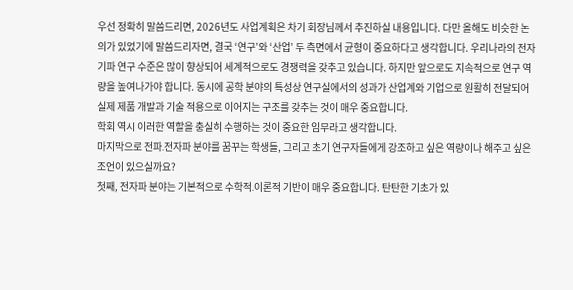우선 정확히 말씀드리면, 2026년도 사업계획은 차기 회장님께서 추진하실 내용입니다. 다만 올해도 비슷한 논의가 있었기에 말씀드리자면, 결국 ‘연구’와 ‘산업’ 두 측면에서 균형이 중요하다고 생각합니다. 우리나라의 전자기파 연구 수준은 많이 향상되어 세계적으로도 경쟁력을 갖추고 있습니다. 하지만 앞으로도 지속적으로 연구 역량을 높여나가야 합니다. 동시에 공학 분야의 특성상 연구실에서의 성과가 산업계와 기업으로 원활히 전달되어 실제 제품 개발과 기술 적용으로 이어지는 구조를 갖추는 것이 매우 중요합니다.
학회 역시 이러한 역할을 충실히 수행하는 것이 중요한 임무라고 생각합니다.
마지막으로 전파․전자파 분야를 꿈꾸는 학생들, 그리고 초기 연구자들에게 강조하고 싶은 역량이나 해주고 싶은 조언이 있으실까요?
첫째, 전자파 분야는 기본적으로 수학적․이론적 기반이 매우 중요합니다. 탄탄한 기초가 있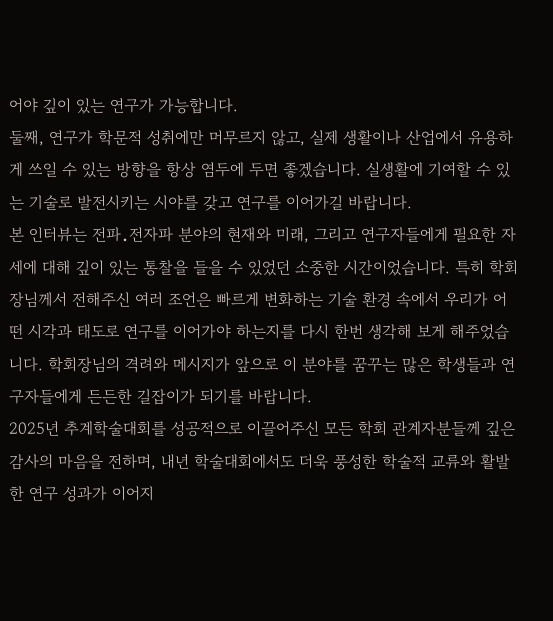어야 깊이 있는 연구가 가능합니다.
둘째, 연구가 학문적 성취에만 머무르지 않고, 실제 생활이나 산업에서 유용하게 쓰일 수 있는 방향을 항상 염두에 두면 좋겠습니다. 실생활에 기여할 수 있는 기술로 발전시키는 시야를 갖고 연구를 이어가길 바랍니다.
본 인터뷰는 전파․전자파 분야의 현재와 미래, 그리고 연구자들에게 필요한 자세에 대해 깊이 있는 통찰을 들을 수 있었던 소중한 시간이었습니다. 특히 학회장님께서 전해주신 여러 조언은 빠르게 변화하는 기술 환경 속에서 우리가 어떤 시각과 태도로 연구를 이어가야 하는지를 다시 한번 생각해 보게 해주었습니다. 학회장님의 격려와 메시지가 앞으로 이 분야를 꿈꾸는 많은 학생들과 연구자들에게 든든한 길잡이가 되기를 바랍니다.
2025년 추계학술대회를 성공적으로 이끌어주신 모든 학회 관계자분들께 깊은 감사의 마음을 전하며, 내년 학술대회에서도 더욱 풍성한 학술적 교류와 활발한 연구 성과가 이어지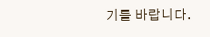기를 바랍니다.